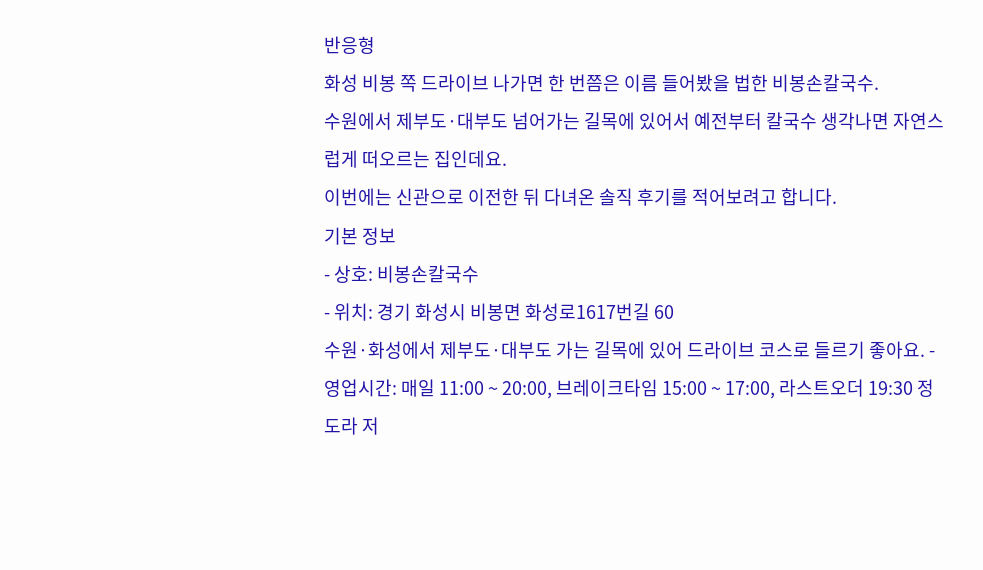반응형
화성 비봉 쪽 드라이브 나가면 한 번쯤은 이름 들어봤을 법한 비봉손칼국수.
수원에서 제부도·대부도 넘어가는 길목에 있어서 예전부터 칼국수 생각나면 자연스럽게 떠오르는 집인데요.
이번에는 신관으로 이전한 뒤 다녀온 솔직 후기를 적어보려고 합니다.
기본 정보
- 상호: 비봉손칼국수
- 위치: 경기 화성시 비봉면 화성로1617번길 60
수원·화성에서 제부도·대부도 가는 길목에 있어 드라이브 코스로 들르기 좋아요. - 영업시간: 매일 11:00 ~ 20:00, 브레이크타임 15:00 ~ 17:00, 라스트오더 19:30 정도라 저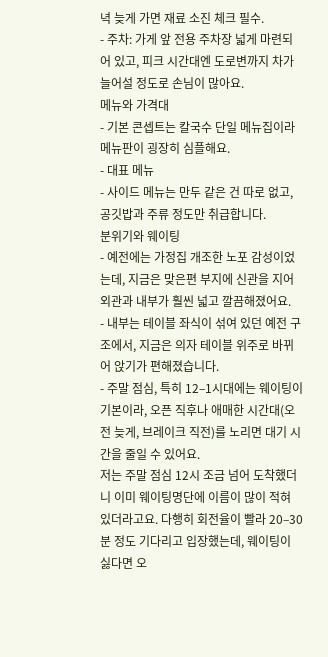녁 늦게 가면 재료 소진 체크 필수.
- 주차: 가게 앞 전용 주차장 넓게 마련되어 있고, 피크 시간대엔 도로변까지 차가 늘어설 정도로 손님이 많아요.
메뉴와 가격대
- 기본 콘셉트는 칼국수 단일 메뉴집이라 메뉴판이 굉장히 심플해요.
- 대표 메뉴
- 사이드 메뉴는 만두 같은 건 따로 없고, 공깃밥과 주류 정도만 취급합니다.
분위기와 웨이팅
- 예전에는 가정집 개조한 노포 감성이었는데, 지금은 맞은편 부지에 신관을 지어 외관과 내부가 훨씬 넓고 깔끔해졌어요.
- 내부는 테이블 좌식이 섞여 있던 예전 구조에서, 지금은 의자 테이블 위주로 바뀌어 앉기가 편해졌습니다.
- 주말 점심, 특히 12–1시대에는 웨이팅이 기본이라, 오픈 직후나 애매한 시간대(오전 늦게, 브레이크 직전)를 노리면 대기 시간을 줄일 수 있어요.
저는 주말 점심 12시 조금 넘어 도착했더니 이미 웨이팅명단에 이름이 많이 적혀 있더라고요. 다행히 회전율이 빨라 20–30분 정도 기다리고 입장했는데, 웨이팅이 싫다면 오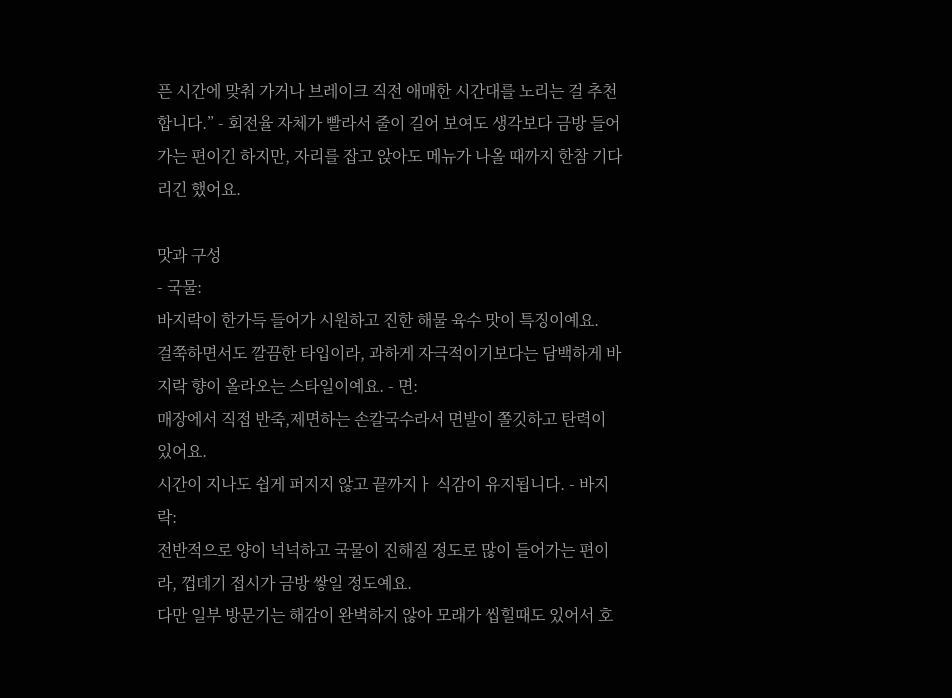픈 시간에 맞춰 가거나 브레이크 직전 애매한 시간대를 노리는 걸 추천합니다.” - 회전율 자체가 빨라서 줄이 길어 보여도 생각보다 금방 들어가는 편이긴 하지만, 자리를 잡고 앉아도 메뉴가 나올 때까지 한참 기다리긴 했어요.

맛과 구성
- 국물:
바지락이 한가득 들어가 시원하고 진한 해물 육수 맛이 특징이예요.
걸쭉하면서도 깔끔한 타입이라, 과하게 자극적이기보다는 담백하게 바지락 향이 올라오는 스타일이예요. - 면:
매장에서 직접 반죽,제면하는 손칼국수라서 면발이 쫄깃하고 탄력이 있어요.
시간이 지나도 쉽게 퍼지지 않고 끝까지ㅏ 식감이 유지됩니다. - 바지락:
전반적으로 양이 넉넉하고 국물이 진해질 정도로 많이 들어가는 편이라, 껍데기 접시가 금방 쌓일 정도예요.
다만 일부 방문기는 해감이 완벽하지 않아 모래가 씹힐때도 있어서 호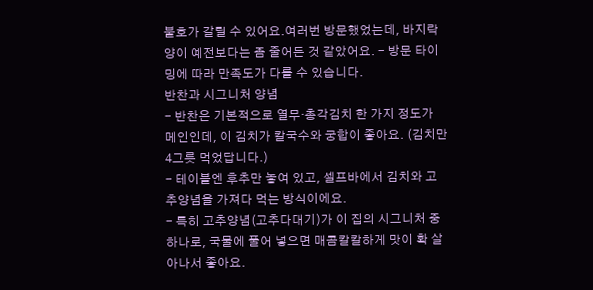불호가 갈릴 수 있어요.여러번 방문했었는데, 바지락 양이 예전보다는 좀 줄어든 것 같았어요. - 방문 타이밍에 따라 만족도가 다를 수 있습니다.
반찬과 시그니처 양념
- 반찬은 기본적으로 열무·총각김치 한 가지 정도가 메인인데, 이 김치가 칼국수와 궁합이 좋아요. (김치만 4그릇 먹었답니다.)
- 테이블엔 후추만 놓여 있고, 셀프바에서 김치와 고추양념을 가져다 먹는 방식이에요.
- 특히 고추양념(고추다대기)가 이 집의 시그니처 중 하나로, 국물에 풀어 넣으면 매콤칼칼하게 맛이 확 살아나서 좋아요.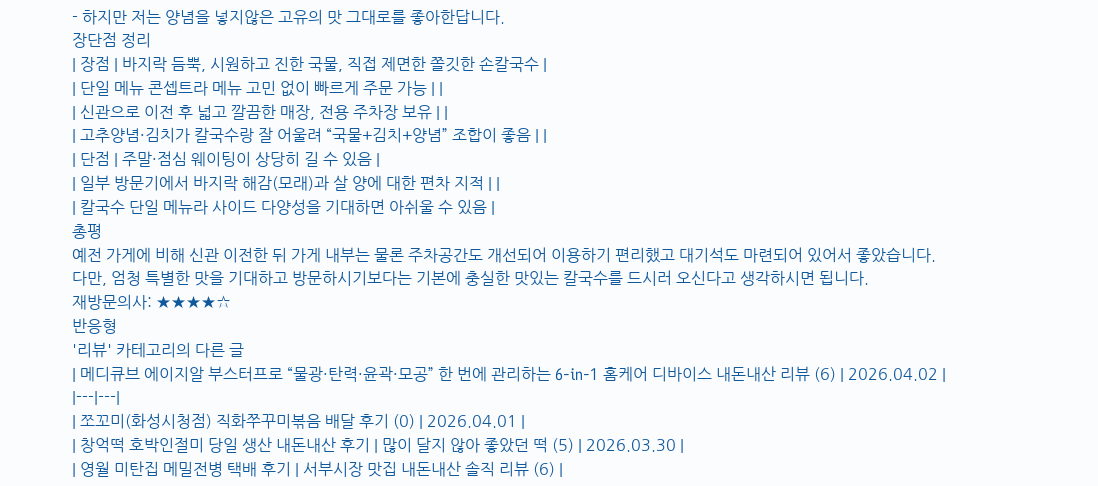- 하지만 저는 양념을 넣지않은 고유의 맛 그대로를 좋아한답니다.
장단점 정리
| 장점 | 바지락 듬뿍, 시원하고 진한 국물, 직접 제면한 쫄깃한 손칼국수 |
| 단일 메뉴 콘셉트라 메뉴 고민 없이 빠르게 주문 가능 | |
| 신관으로 이전 후 넓고 깔끔한 매장, 전용 주차장 보유 | |
| 고추양념·김치가 칼국수랑 잘 어울려 “국물+김치+양념” 조합이 좋음 | |
| 단점 | 주말·점심 웨이팅이 상당히 길 수 있음 |
| 일부 방문기에서 바지락 해감(모래)과 살 양에 대한 편차 지적 | |
| 칼국수 단일 메뉴라 사이드 다양성을 기대하면 아쉬울 수 있음 |
총평
예전 가게에 비해 신관 이전한 뒤 가게 내부는 물론 주차공간도 개선되어 이용하기 편리했고 대기석도 마련되어 있어서 좋았습니다.
다만, 엄청 특별한 맛을 기대하고 방문하시기보다는 기본에 충실한 맛있는 칼국수를 드시러 오신다고 생각하시면 됩니다.
재방문의사: ★★★★☆
반응형
'리뷰' 카테고리의 다른 글
| 메디큐브 에이지알 부스터프로 “물광·탄력·윤곽·모공” 한 번에 관리하는 6-in-1 홈케어 디바이스 내돈내산 리뷰 (6) | 2026.04.02 |
|---|---|
| 쪼꼬미(화성시청점) 직화쭈꾸미볶음 배달 후기 (0) | 2026.04.01 |
| 창억떡 호박인절미 당일 생산 내돈내산 후기 | 많이 달지 않아 좋았던 떡 (5) | 2026.03.30 |
| 영월 미탄집 메밀전병 택배 후기 | 서부시장 맛집 내돈내산 솔직 리뷰 (6) |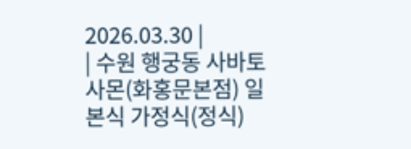2026.03.30 |
| 수원 행궁동 사바토사몬(화홍문본점) 일본식 가정식(정식)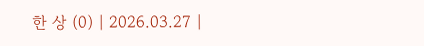한 상 (0) | 2026.03.27 |